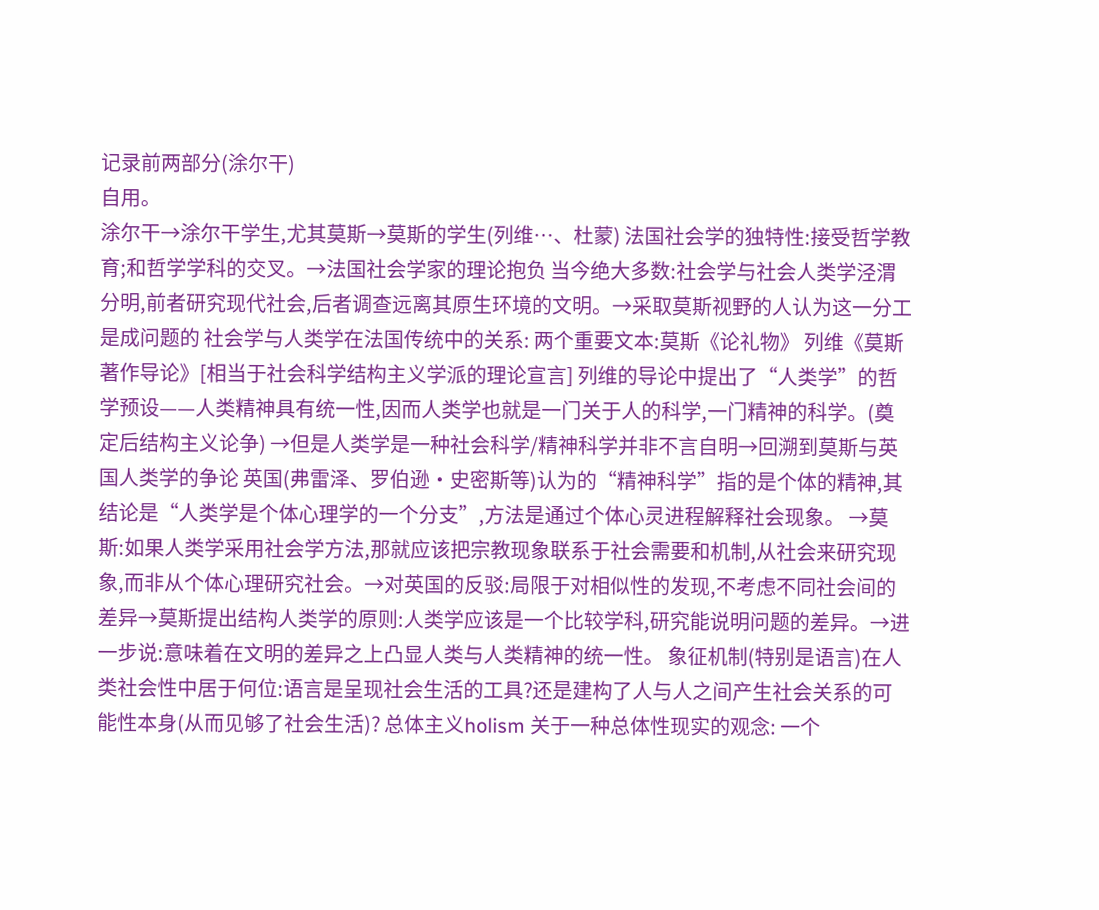记录前两部分(涂尔干)
自用。
涂尔干→涂尔干学生,尤其莫斯→莫斯的学生(列维…、杜蒙) 法国社会学的独特性:接受哲学教育;和哲学学科的交叉。→法国社会学家的理论抱负 当今绝大多数:社会学与社会人类学泾渭分明,前者研究现代社会,后者调查远离其原生环境的文明。→采取莫斯视野的人认为这一分工是成问题的 社会学与人类学在法国传统中的关系: 两个重要文本:莫斯《论礼物》 列维《莫斯著作导论》[相当于社会科学结构主义学派的理论宣言] 列维的导论中提出了“人类学”的哲学预设——人类精神具有统一性,因而人类学也就是一门关于人的科学,一门精神的科学。(奠定后结构主义论争) →但是人类学是一种社会科学/精神科学并非不言自明→回溯到莫斯与英国人类学的争论 英国(弗雷泽、罗伯逊·史密斯等)认为的“精神科学”指的是个体的精神,其结论是“人类学是个体心理学的一个分支”,方法是通过个体心灵进程解释社会现象。 →莫斯:如果人类学采用社会学方法,那就应该把宗教现象联系于社会需要和机制,从社会来研究现象,而非从个体心理研究社会。→对英国的反驳:局限于对相似性的发现,不考虑不同社会间的差异→莫斯提出结构人类学的原则:人类学应该是一个比较学科,研究能说明问题的差异。→进一步说:意味着在文明的差异之上凸显人类与人类精神的统一性。 象征机制(特别是语言)在人类社会性中居于何位:语言是呈现社会生活的工具?还是建构了人与人之间产生社会关系的可能性本身(从而见够了社会生活)? 总体主义holism 关于一种总体性现实的观念: 一个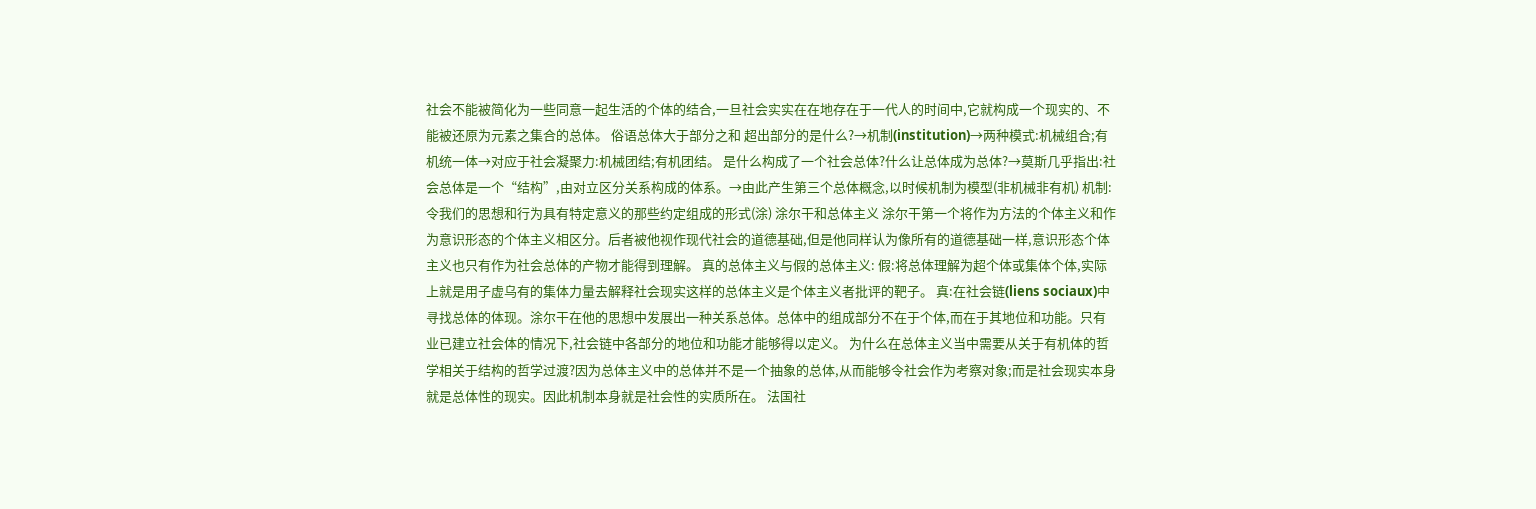社会不能被简化为一些同意一起生活的个体的结合,一旦社会实实在在地存在于一代人的时间中,它就构成一个现实的、不能被还原为元素之集合的总体。 俗语总体大于部分之和 超出部分的是什么?→机制(institution)→两种模式:机械组合;有机统一体→对应于社会凝聚力:机械团结;有机团结。 是什么构成了一个社会总体?什么让总体成为总体?→莫斯几乎指出:社会总体是一个“结构”,由对立区分关系构成的体系。→由此产生第三个总体概念,以时候机制为模型(非机械非有机) 机制:令我们的思想和行为具有特定意义的那些约定组成的形式(涂) 涂尔干和总体主义 涂尔干第一个将作为方法的个体主义和作为意识形态的个体主义相区分。后者被他视作现代社会的道德基础,但是他同样认为像所有的道德基础一样,意识形态个体主义也只有作为社会总体的产物才能得到理解。 真的总体主义与假的总体主义: 假:将总体理解为超个体或集体个体,实际上就是用子虚乌有的集体力量去解释社会现实这样的总体主义是个体主义者批评的靶子。 真:在社会链(liens sociaux)中寻找总体的体现。涂尔干在他的思想中发展出一种关系总体。总体中的组成部分不在于个体,而在于其地位和功能。只有业已建立社会体的情况下,社会链中各部分的地位和功能才能够得以定义。 为什么在总体主义当中需要从关于有机体的哲学相关于结构的哲学过渡?因为总体主义中的总体并不是一个抽象的总体,从而能够令社会作为考察对象;而是社会现实本身就是总体性的现实。因此机制本身就是社会性的实质所在。 法国社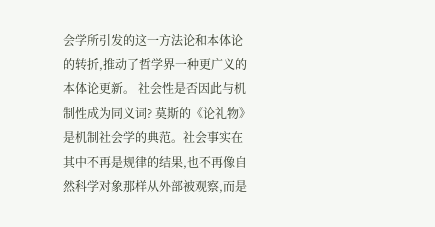会学所引发的这一方法论和本体论的转折,推动了哲学界一种更广义的本体论更新。 社会性是否因此与机制性成为同义词? 莫斯的《论礼物》是机制社会学的典范。社会事实在其中不再是规律的结果,也不再像自然科学对象那样从外部被观察,而是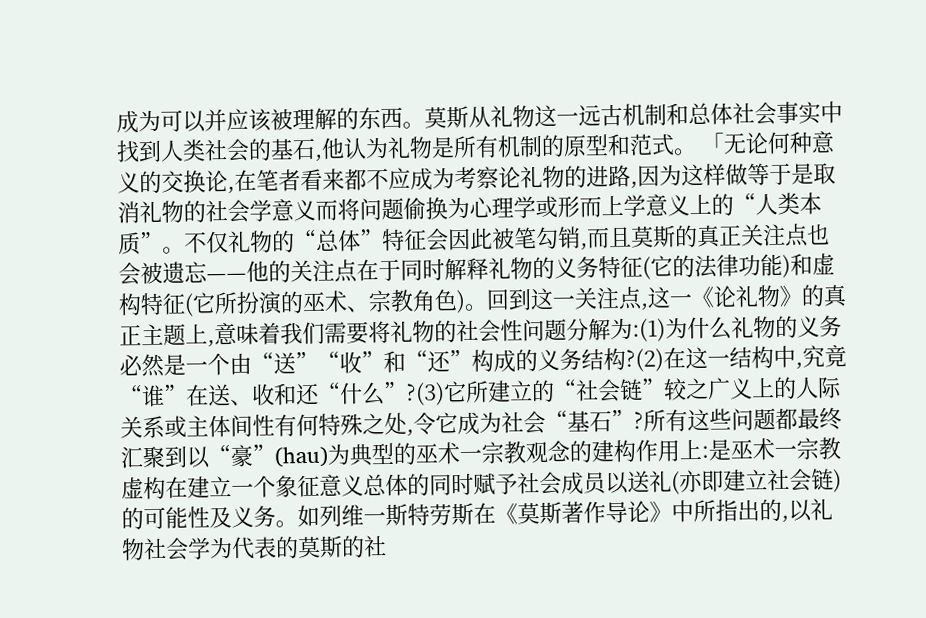成为可以并应该被理解的东西。莫斯从礼物这一远古机制和总体社会事实中找到人类社会的基石,他认为礼物是所有机制的原型和范式。 「无论何种意义的交换论,在笔者看来都不应成为考察论礼物的进路,因为这样做等于是取消礼物的社会学意义而将问题偷换为心理学或形而上学意义上的“人类本质”。不仅礼物的“总体”特征会因此被笔勾销,而且莫斯的真正关注点也会被遗忘——他的关注点在于同时解释礼物的义务特征(它的法律功能)和虚构特征(它所扮演的巫术、宗教角色)。回到这一关注点,这一《论礼物》的真正主题上,意味着我们需要将礼物的社会性问题分解为:(1)为什么礼物的义务必然是一个由“送”“收”和“还”构成的义务结构?(2)在这一结构中,究竟“谁”在送、收和还“什么”?(3)它所建立的“社会链”较之广义上的人际关系或主体间性有何特殊之处,令它成为社会“基石”?所有这些问题都最终汇聚到以“豪”(hau)为典型的巫术一宗教观念的建构作用上:是巫术一宗教虚构在建立一个象征意义总体的同时赋予社会成员以送礼(亦即建立社会链)的可能性及义务。如列维一斯特劳斯在《莫斯著作导论》中所指出的,以礼物社会学为代表的莫斯的社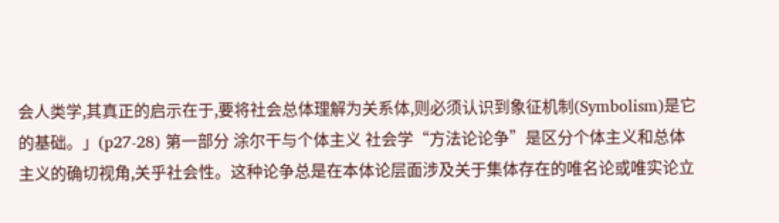会人类学,其真正的启示在于,要将社会总体理解为关系体,则必须认识到象征机制(Symbolism)是它的基础。」(p27-28) 第一部分 涂尔干与个体主义 社会学“方法论论争”是区分个体主义和总体主义的确切视角,关乎社会性。这种论争总是在本体论层面涉及关于集体存在的唯名论或唯实论立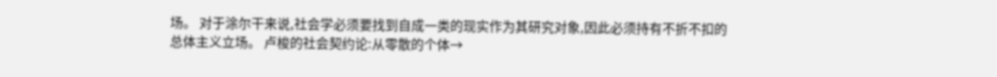场。 对于涂尔干来说,社会学必须要找到自成一类的现实作为其研究对象,因此必须持有不折不扣的总体主义立场。 卢梭的社会契约论:从零散的个体→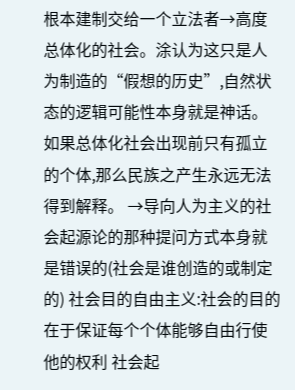根本建制交给一个立法者→高度总体化的社会。涂认为这只是人为制造的“假想的历史”,自然状态的逻辑可能性本身就是神话。如果总体化社会出现前只有孤立的个体,那么民族之产生永远无法得到解释。 →导向人为主义的社会起源论的那种提问方式本身就是错误的(社会是谁创造的或制定的) 社会目的自由主义:社会的目的在于保证每个个体能够自由行使他的权利 社会起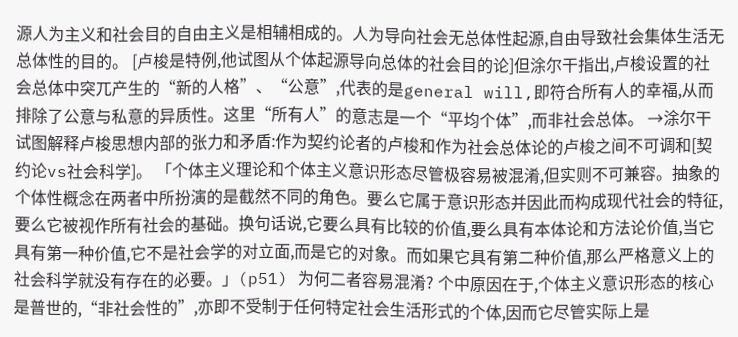源人为主义和社会目的自由主义是相辅相成的。人为导向社会无总体性起源,自由导致社会集体生活无总体性的目的。 [卢梭是特例,他试图从个体起源导向总体的社会目的论]但涂尔干指出,卢梭设置的社会总体中突兀产生的“新的人格”、“公意”,代表的是general will,即符合所有人的幸福,从而排除了公意与私意的异质性。这里“所有人”的意志是一个“平均个体”,而非社会总体。 →涂尔干试图解释卢梭思想内部的张力和矛盾:作为契约论者的卢梭和作为社会总体论的卢梭之间不可调和[契约论vs社会科学]。 「个体主义理论和个体主义意识形态尽管极容易被混淆,但实则不可兼容。抽象的个体性概念在两者中所扮演的是截然不同的角色。要么它属于意识形态并因此而构成现代社会的特征,要么它被视作所有社会的基础。换句话说,它要么具有比较的价值,要么具有本体论和方法论价值,当它具有第一种价值,它不是社会学的对立面,而是它的对象。而如果它具有第二种价值,那么严格意义上的社会科学就没有存在的必要。」(p51) 为何二者容易混淆? 个中原因在于,个体主义意识形态的核心是普世的,“非社会性的”,亦即不受制于任何特定社会生活形式的个体,因而它尽管实际上是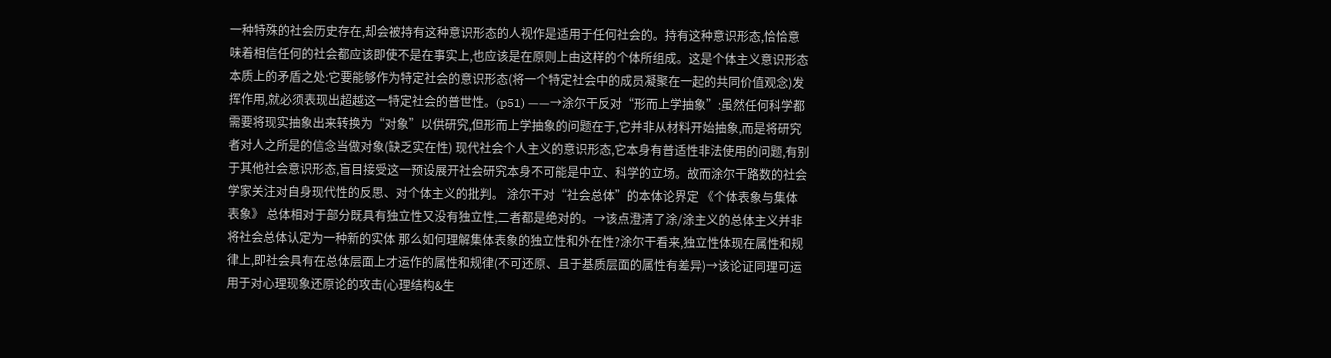一种特殊的社会历史存在,却会被持有这种意识形态的人视作是适用于任何社会的。持有这种意识形态,恰恰意味着相信任何的社会都应该即使不是在事实上,也应该是在原则上由这样的个体所组成。这是个体主义意识形态本质上的矛盾之处:它要能够作为特定社会的意识形态(将一个特定社会中的成员凝聚在一起的共同价值观念)发挥作用,就必须表现出超越这一特定社会的普世性。(p51) ——→涂尔干反对“形而上学抽象”:虽然任何科学都需要将现实抽象出来转换为“对象”以供研究,但形而上学抽象的问题在于,它并非从材料开始抽象,而是将研究者对人之所是的信念当做对象(缺乏实在性) 现代社会个人主义的意识形态,它本身有普适性非法使用的问题,有别于其他社会意识形态,盲目接受这一预设展开社会研究本身不可能是中立、科学的立场。故而涂尔干路数的社会学家关注对自身现代性的反思、对个体主义的批判。 涂尔干对“社会总体”的本体论界定 《个体表象与集体表象》 总体相对于部分既具有独立性又没有独立性,二者都是绝对的。→该点澄清了涂/涂主义的总体主义并非将社会总体认定为一种新的实体 那么如何理解集体表象的独立性和外在性?涂尔干看来,独立性体现在属性和规律上,即社会具有在总体层面上才运作的属性和规律(不可还原、且于基质层面的属性有差异)→该论证同理可运用于对心理现象还原论的攻击(心理结构&生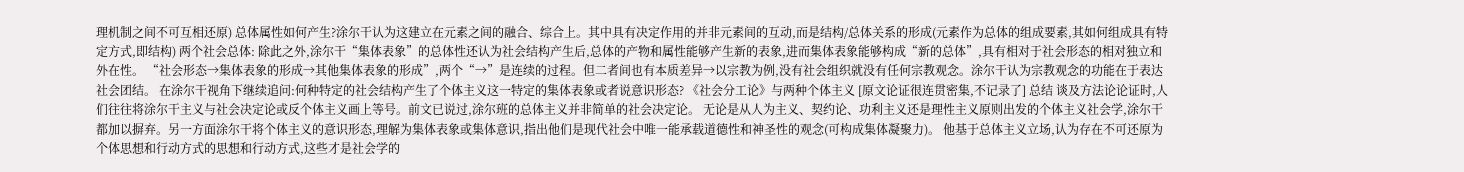理机制之间不可互相还原) 总体属性如何产生?涂尔干认为这建立在元素之间的融合、综合上。其中具有决定作用的并非元素间的互动,而是结构/总体关系的形成(元素作为总体的组成要素,其如何组成具有特定方式,即结构) 两个社会总体: 除此之外,涂尔干“集体表象”的总体性还认为社会结构产生后,总体的产物和属性能够产生新的表象,进而集体表象能够构成“新的总体”,具有相对于社会形态的相对独立和外在性。 “社会形态→集体表象的形成→其他集体表象的形成”,两个“→”是连续的过程。但二者间也有本质差异→以宗教为例,没有社会组织就没有任何宗教观念。涂尔干认为宗教观念的功能在于表达社会团结。 在涂尔干视角下继续追问:何种特定的社会结构产生了个体主义这一特定的集体表象或者说意识形态? 《社会分工论》与两种个体主义 [原文论证很连贯密集,不记录了] 总结 谈及方法论论证时,人们往往将涂尔干主义与社会决定论或反个体主义画上等号。前文已说过,涂尔班的总体主义并非简单的社会决定论。 无论是从人为主义、契约论、功利主义还是理性主义原则出发的个体主义社会学,涂尔干都加以摒弃。另一方面涂尔干将个体主义的意识形态,理解为集体表象或集体意识,指出他们是现代社会中唯一能承载道德性和神圣性的观念(可构成集体凝聚力)。 他基于总体主义立场,认为存在不可还原为个体思想和行动方式的思想和行动方式,这些才是社会学的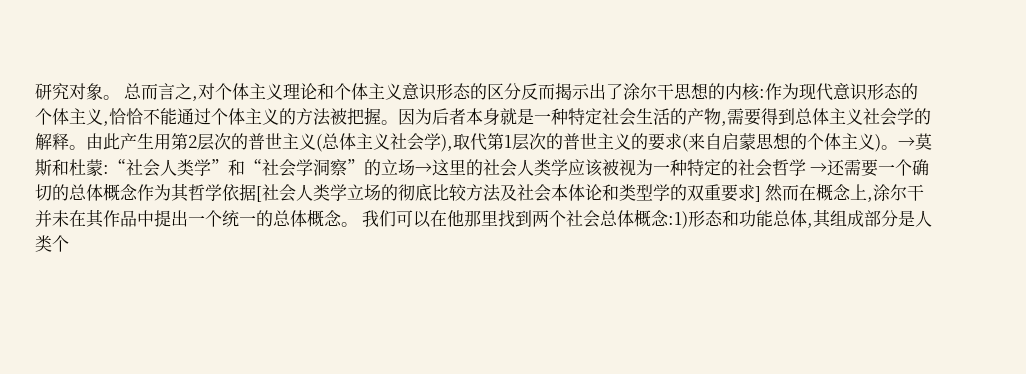研究对象。 总而言之,对个体主义理论和个体主义意识形态的区分反而揭示出了涂尔干思想的内核:作为现代意识形态的个体主义,恰恰不能通过个体主义的方法被把握。因为后者本身就是一种特定社会生活的产物,需要得到总体主义社会学的解释。由此产生用第2层次的普世主义(总体主义社会学),取代第1层次的普世主义的要求(来自启蒙思想的个体主义)。→莫斯和杜蒙:“社会人类学”和“社会学洞察”的立场→这里的社会人类学应该被视为一种特定的社会哲学 →还需要一个确切的总体概念作为其哲学依据[社会人类学立场的彻底比较方法及社会本体论和类型学的双重要求] 然而在概念上,涂尔干并未在其作品中提出一个统一的总体概念。 我们可以在他那里找到两个社会总体概念:1)形态和功能总体,其组成部分是人类个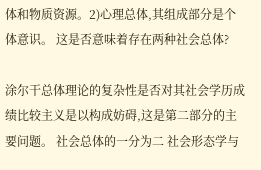体和物质资源。2)心理总体,其组成部分是个体意识。 这是否意味着存在两种社会总体?

涂尔干总体理论的复杂性是否对其社会学历成绩比较主义是以构成妨碍,这是第二部分的主要问题。 社会总体的一分为二 社会形态学与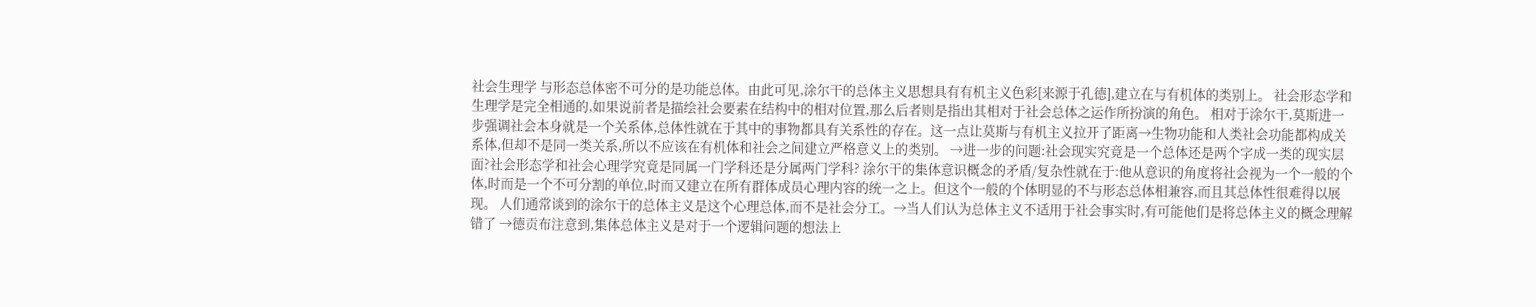社会生理学 与形态总体密不可分的是功能总体。由此可见,涂尔干的总体主义思想具有有机主义色彩[来源于孔德],建立在与有机体的类别上。 社会形态学和生理学是完全相通的,如果说前者是描绘社会要素在结构中的相对位置,那么后者则是指出其相对于社会总体之运作所扮演的角色。 相对于涂尔干,莫斯进一步强调社会本身就是一个关系体,总体性就在于其中的事物都具有关系性的存在。这一点让莫斯与有机主义拉开了距离→生物功能和人类社会功能都构成关系体,但却不是同一类关系,所以不应该在有机体和社会之间建立严格意义上的类别。 →进一步的问题:社会现实究竟是一个总体还是两个字成一类的现实层面?社会形态学和社会心理学究竟是同属一门学科还是分属两门学科? 涂尔干的集体意识概念的矛盾/复杂性就在于:他从意识的角度将社会视为一个一般的个体,时而是一个不可分割的单位,时而又建立在所有群体成员心理内容的统一之上。但这个一般的个体明显的不与形态总体相兼容,而且其总体性很难得以展现。 人们通常谈到的涂尔干的总体主义是这个心理总体,而不是社会分工。→当人们认为总体主义不适用于社会事实时,有可能他们是将总体主义的概念理解错了 →德贡布注意到,集体总体主义是对于一个逻辑问题的想法上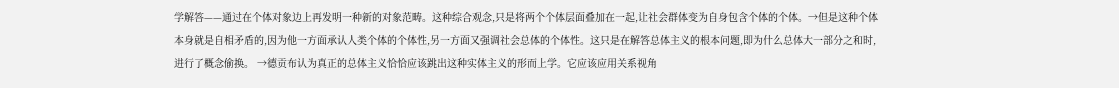学解答——通过在个体对象边上再发明一种新的对象范畴。这种综合观念,只是将两个个体层面叠加在一起,让社会群体变为自身包含个体的个体。→但是这种个体本身就是自相矛盾的,因为他一方面承认人类个体的个体性,另一方面又强调社会总体的个体性。这只是在解答总体主义的根本问题,即为什么总体大一部分之和时,进行了概念偷换。 →德贡布认为真正的总体主义恰恰应该跳出这种实体主义的形而上学。它应该应用关系视角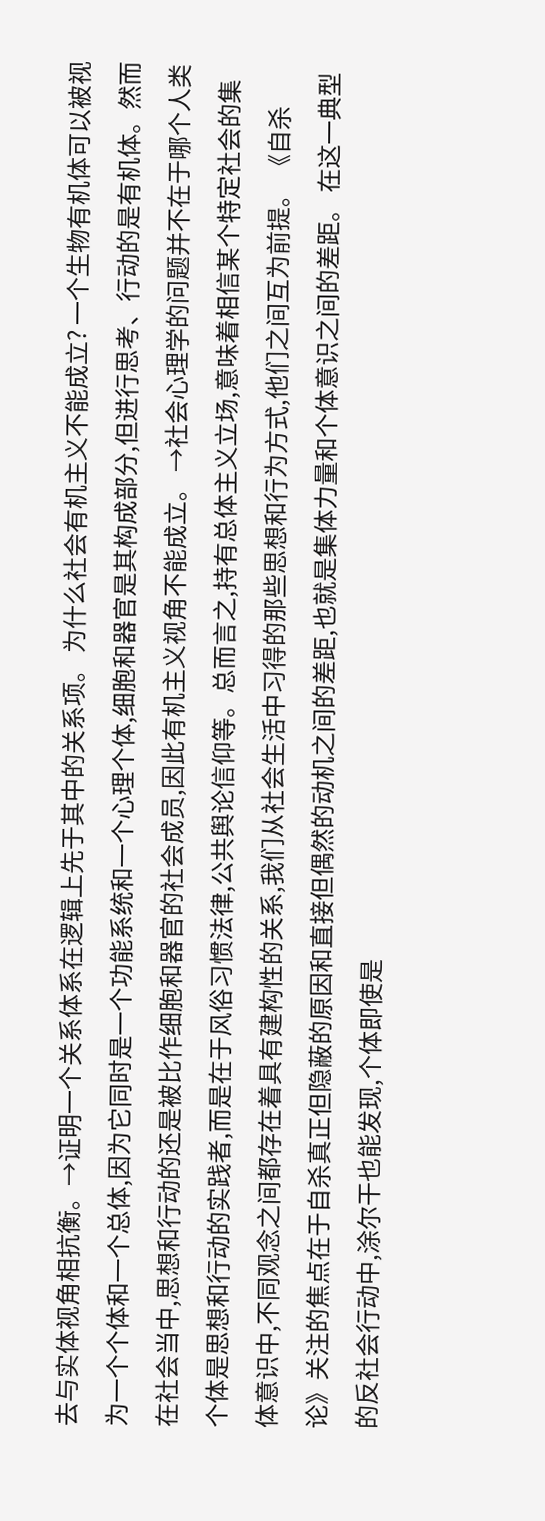去与实体视角相抗衡。→证明一个关系体系在逻辑上先于其中的关系项。 为什么社会有机主义不能成立? 一个生物有机体可以被视为一个个体和一个总体,因为它同时是一个功能系统和一个心理个体,细胞和器官是其构成部分,但进行思考、行动的是有机体。然而在社会当中,思想和行动的还是被比作细胞和器官的社会成员,因此有机主义视角不能成立。 →社会心理学的问题并不在于哪个人类个体是思想和行动的实践者,而是在于风俗习惯法律,公共舆论信仰等。总而言之,持有总体主义立场,意味着相信某个特定社会的集体意识中,不同观念之间都存在着具有建构性的关系,我们从社会生活中习得的那些思想和行为方式,他们之间互为前提。 《自杀论》关注的焦点在于自杀真正但隐蔽的原因和直接但偶然的动机之间的差距,也就是集体力量和个体意识之间的差距。 在这一典型的反社会行动中,涂尔干也能发现,个体即使是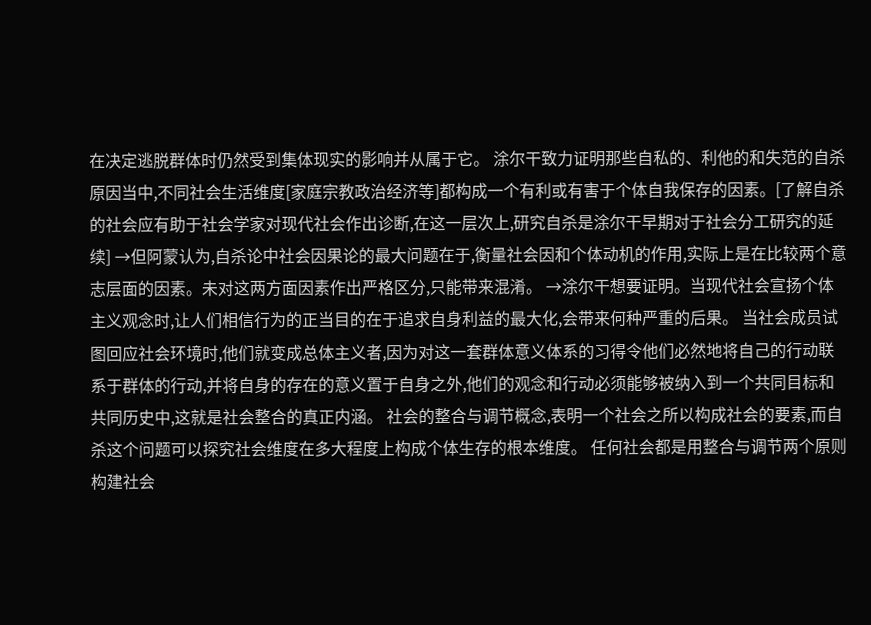在决定逃脱群体时仍然受到集体现实的影响并从属于它。 涂尔干致力证明那些自私的、利他的和失范的自杀原因当中,不同社会生活维度[家庭宗教政治经济等]都构成一个有利或有害于个体自我保存的因素。[了解自杀的社会应有助于社会学家对现代社会作出诊断,在这一层次上,研究自杀是涂尔干早期对于社会分工研究的延续] →但阿蒙认为,自杀论中社会因果论的最大问题在于,衡量社会因和个体动机的作用,实际上是在比较两个意志层面的因素。未对这两方面因素作出严格区分,只能带来混淆。 →涂尔干想要证明。当现代社会宣扬个体主义观念时,让人们相信行为的正当目的在于追求自身利益的最大化,会带来何种严重的后果。 当社会成员试图回应社会环境时,他们就变成总体主义者,因为对这一套群体意义体系的习得令他们必然地将自己的行动联系于群体的行动,并将自身的存在的意义置于自身之外,他们的观念和行动必须能够被纳入到一个共同目标和共同历史中,这就是社会整合的真正内涵。 社会的整合与调节概念,表明一个社会之所以构成社会的要素,而自杀这个问题可以探究社会维度在多大程度上构成个体生存的根本维度。 任何社会都是用整合与调节两个原则构建社会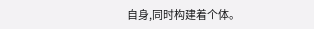自身,同时构建着个体。